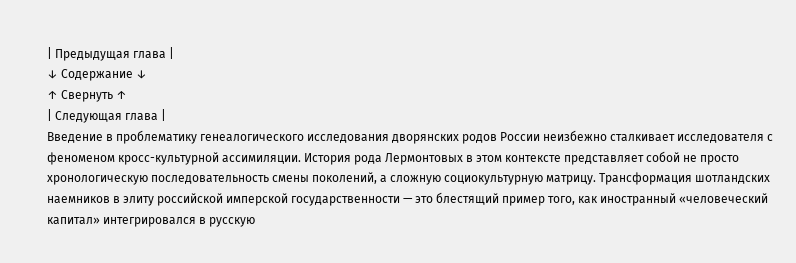| Предыдущая глава |
↓ Содержание ↓
↑ Свернуть ↑
| Следующая глава |
Введение в проблематику генеалогического исследования дворянских родов России неизбежно сталкивает исследователя с феноменом кросс-культурной ассимиляции. История рода Лермонтовых в этом контексте представляет собой не просто хронологическую последовательность смены поколений, а сложную социокультурную матрицу. Трансформация шотландских наемников в элиту российской имперской государственности — это блестящий пример того, как иностранный «человеческий капитал» интегрировался в русскую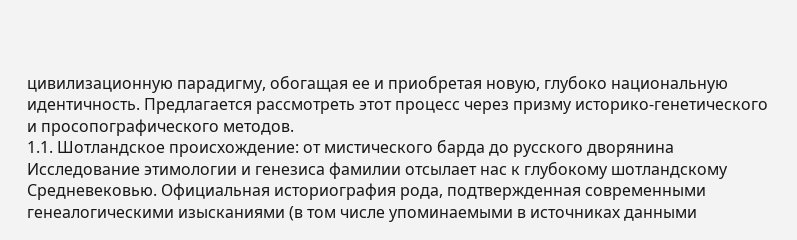цивилизационную парадигму, обогащая ее и приобретая новую, глубоко национальную идентичность. Предлагается рассмотреть этот процесс через призму историко-генетического и просопографического методов.
1.1. Шотландское происхождение: от мистического барда до русского дворянина Исследование этимологии и генезиса фамилии отсылает нас к глубокому шотландскому Средневековью. Официальная историография рода, подтвержденная современными генеалогическими изысканиями (в том числе упоминаемыми в источниках данными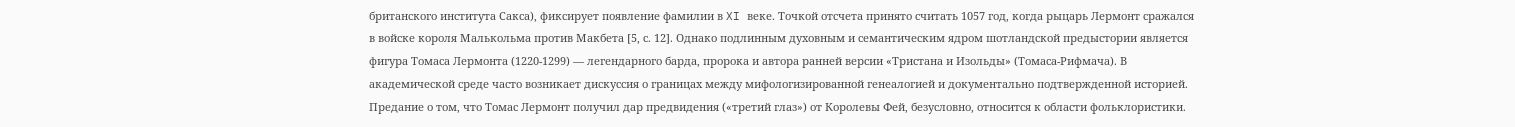британского института Сакса), фиксирует появление фамилии в XI веке. Точкой отсчета принято считать 1057 год, когда рыцарь Лермонт сражался в войске короля Малькольма против Макбета [5, с. 12]. Однако подлинным духовным и семантическим ядром шотландской предыстории является фигура Томаса Лермонта (1220-1299) — легендарного барда, пророка и автора ранней версии «Тристана и Изольды» (Томаса-Рифмача). В академической среде часто возникает дискуссия о границах между мифологизированной генеалогией и документально подтвержденной историей. Предание о том, что Томас Лермонт получил дар предвидения («третий глаз») от Королевы Фей, безусловно, относится к области фольклористики.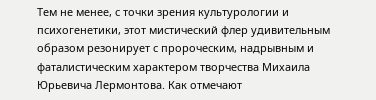Тем не менее, с точки зрения культурологии и психогенетики, этот мистический флер удивительным образом резонирует с пророческим, надрывным и фаталистическим характером творчества Михаила Юрьевича Лермонтова. Как отмечают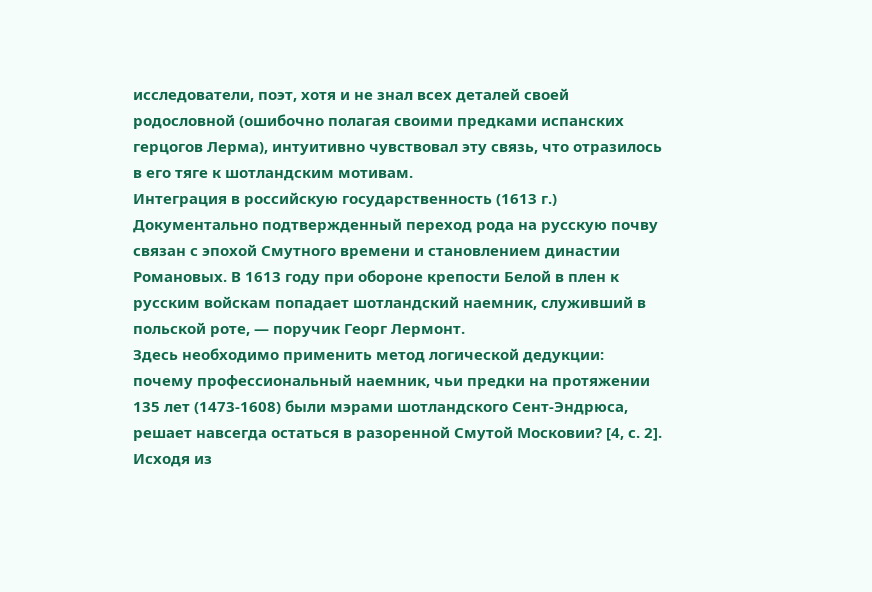исследователи, поэт, хотя и не знал всех деталей своей родословной (ошибочно полагая своими предками испанских герцогов Лерма), интуитивно чувствовал эту связь, что отразилось в его тяге к шотландским мотивам.
Интеграция в российскую государственность (1613 г.)
Документально подтвержденный переход рода на русскую почву связан с эпохой Смутного времени и становлением династии Романовых. В 1613 году при обороне крепости Белой в плен к русским войскам попадает шотландский наемник, служивший в польской роте, — поручик Георг Лермонт.
Здесь необходимо применить метод логической дедукции: почему профессиональный наемник, чьи предки на протяжении 135 лет (1473-1608) были мэрами шотландского Сент-Эндрюса, решает навсегда остаться в разоренной Смутой Московии? [4, с. 2]. Исходя из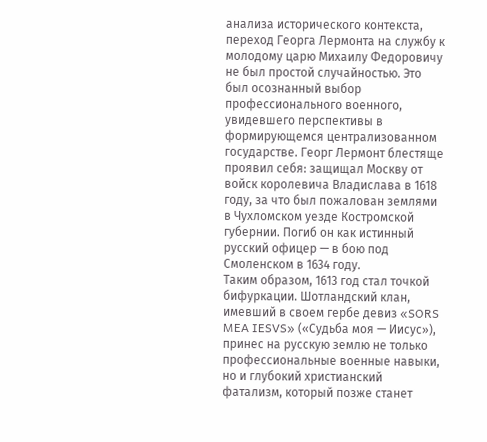анализа исторического контекста, переход Георга Лермонта на службу к молодому царю Михаилу Федоровичу не был простой случайностью. Это был осознанный выбор профессионального военного, увидевшего перспективы в формирующемся централизованном государстве. Георг Лермонт блестяще проявил себя: защищал Москву от войск королевича Владислава в 1618 году, за что был пожалован землями в Чухломском уезде Костромской губернии. Погиб он как истинный русский офицер — в бою под Смоленском в 1634 году.
Таким образом, 1613 год стал точкой бифуркации. Шотландский клан, имевший в своем гербе девиз «SORS MEA IESVS» («Судьба моя — Иисус»), принес на русскую землю не только профессиональные военные навыки, но и глубокий христианский фатализм, который позже станет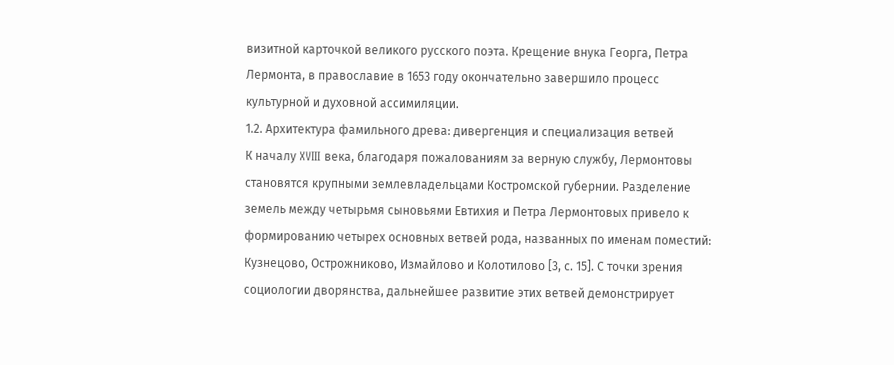визитной карточкой великого русского поэта. Крещение внука Георга, Петра Лермонта, в православие в 1653 году окончательно завершило процесс культурной и духовной ассимиляции.
1.2. Архитектура фамильного древа: дивергенция и специализация ветвей
К началу XVIII века, благодаря пожалованиям за верную службу, Лермонтовы становятся крупными землевладельцами Костромской губернии. Разделение земель между четырьмя сыновьями Евтихия и Петра Лермонтовых привело к формированию четырех основных ветвей рода, названных по именам поместий: Кузнецово, Острожниково, Измайлово и Колотилово [3, с. 15]. С точки зрения социологии дворянства, дальнейшее развитие этих ветвей демонстрирует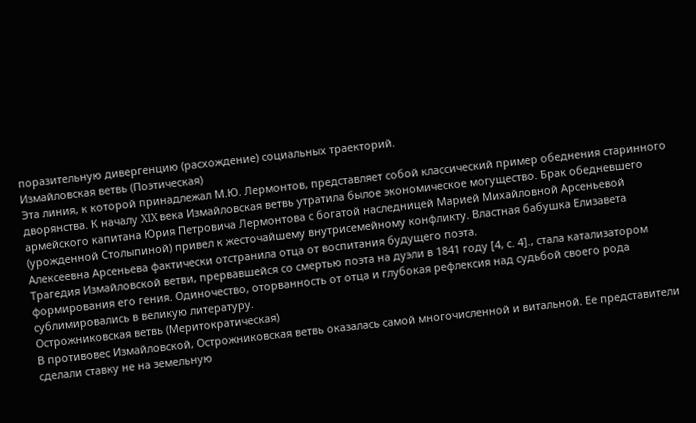поразительную дивергенцию (расхождение) социальных траекторий.
Измайловская ветвь (Поэтическая)
Эта линия, к которой принадлежал М.Ю. Лермонтов, представляет собой классический пример обеднения старинного дворянства. К началу XIX века Измайловская ветвь утратила былое экономическое могущество. Брак обедневшего армейского капитана Юрия Петровича Лермонтова с богатой наследницей Марией Михайловной Арсеньевой (урожденной Столыпиной) привел к жесточайшему внутрисемейному конфликту. Властная бабушка Елизавета Алексеевна Арсеньева фактически отстранила отца от воспитания будущего поэта.
Трагедия Измайловской ветви, прервавшейся со смертью поэта на дуэли в 1841 году [4, с. 4]., стала катализатором формирования его гения. Одиночество, оторванность от отца и глубокая рефлексия над судьбой своего рода сублимировались в великую литературу.
Острожниковская ветвь (Меритократическая)
В противовес Измайловской, Острожниковская ветвь оказалась самой многочисленной и витальной. Ее представители сделали ставку не на земельную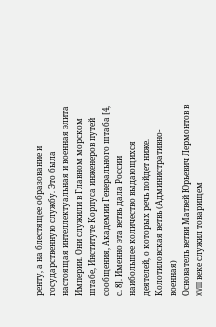ренту, а на блестящее образование и государственную службу. Это была настоящая интеллектуальная и военная элита Империи. Они служили в Главном морском штабе, Институте Корпуса инженеров путей сообщения, Академии Генерального штаба [4, с. 8]. Именно эта ветвь дала России наибольшее количество выдающихся деятелей, о которых речь пойдет ниже.
Колотиловская ветвь (Административно-военная)
Основатель ветви Матвей Юрьевич Лермонтов в XVIII веке служил товарищем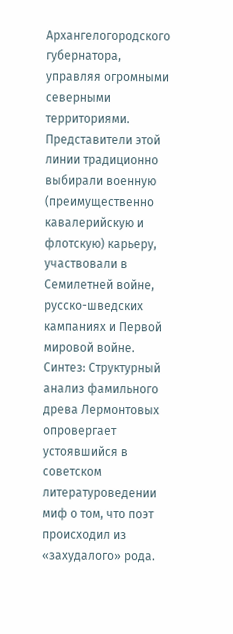Архангелогородского губернатора, управляя огромными северными территориями. Представители этой линии традиционно выбирали военную (преимущественно кавалерийскую и флотскую) карьеру, участвовали в Семилетней войне, русско-шведских кампаниях и Первой мировой войне.
Синтез: Структурный анализ фамильного древа Лермонтовых опровергает устоявшийся в советском литературоведении миф о том, что поэт происходил из «захудалого» рода.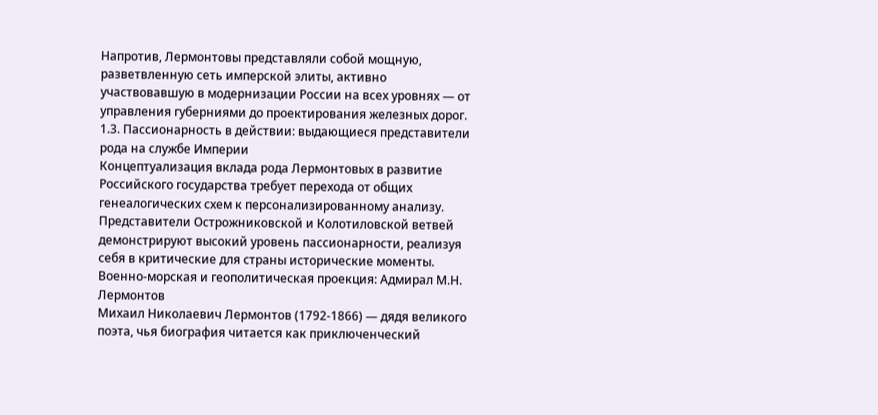Напротив, Лермонтовы представляли собой мощную, разветвленную сеть имперской элиты, активно участвовавшую в модернизации России на всех уровнях — от управления губерниями до проектирования железных дорог.
1.3. Пассионарность в действии: выдающиеся представители рода на службе Империи
Концептуализация вклада рода Лермонтовых в развитие Российского государства требует перехода от общих генеалогических схем к персонализированному анализу. Представители Острожниковской и Колотиловской ветвей демонстрируют высокий уровень пассионарности, реализуя себя в критические для страны исторические моменты.
Военно-морская и геополитическая проекция: Адмирал М.Н. Лермонтов
Михаил Николаевич Лермонтов (1792-1866) — дядя великого поэта, чья биография читается как приключенческий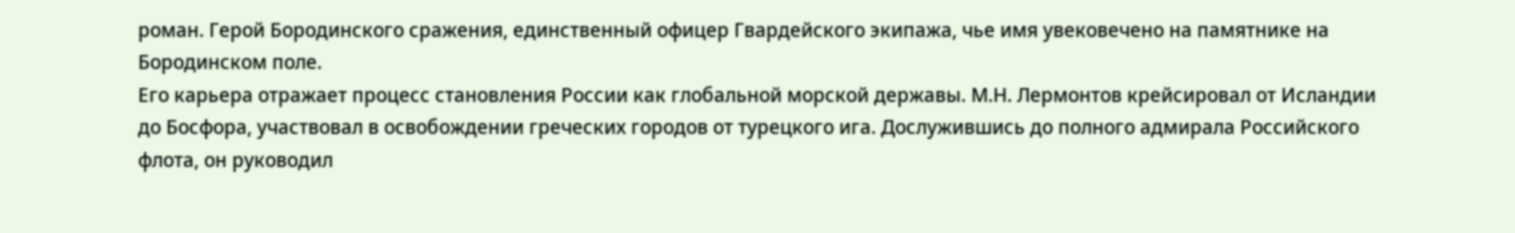роман. Герой Бородинского сражения, единственный офицер Гвардейского экипажа, чье имя увековечено на памятнике на Бородинском поле.
Его карьера отражает процесс становления России как глобальной морской державы. М.Н. Лермонтов крейсировал от Исландии до Босфора, участвовал в освобождении греческих городов от турецкого ига. Дослужившись до полного адмирала Российского флота, он руководил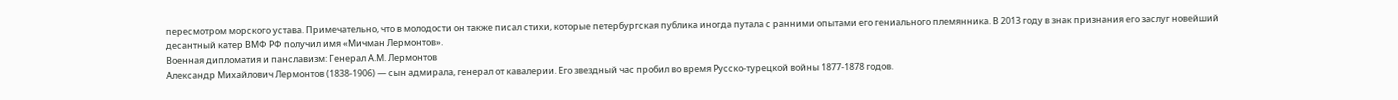пересмотром морского устава. Примечательно, что в молодости он также писал стихи, которые петербургская публика иногда путала с ранними опытами его гениального племянника. В 2013 году в знак признания его заслуг новейший десантный катер ВМФ РФ получил имя «Мичман Лермонтов».
Военная дипломатия и панславизм: Генерал А.М. Лермонтов
Александр Михайлович Лермонтов (1838-1906) — сын адмирала, генерал от кавалерии. Его звездный час пробил во время Русско-турецкой войны 1877-1878 годов.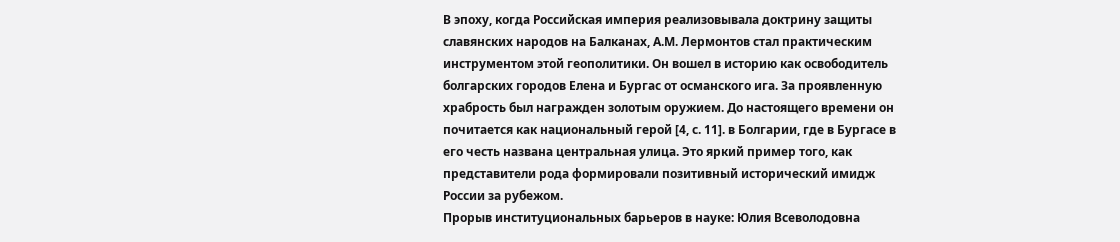В эпоху, когда Российская империя реализовывала доктрину защиты славянских народов на Балканах, А.М. Лермонтов стал практическим инструментом этой геополитики. Он вошел в историю как освободитель болгарских городов Елена и Бургас от османского ига. За проявленную храбрость был награжден золотым оружием. До настоящего времени он почитается как национальный герой [4, с. 11]. в Болгарии, где в Бургасе в его честь названа центральная улица. Это яркий пример того, как представители рода формировали позитивный исторический имидж России за рубежом.
Прорыв институциональных барьеров в науке: Юлия Всеволодовна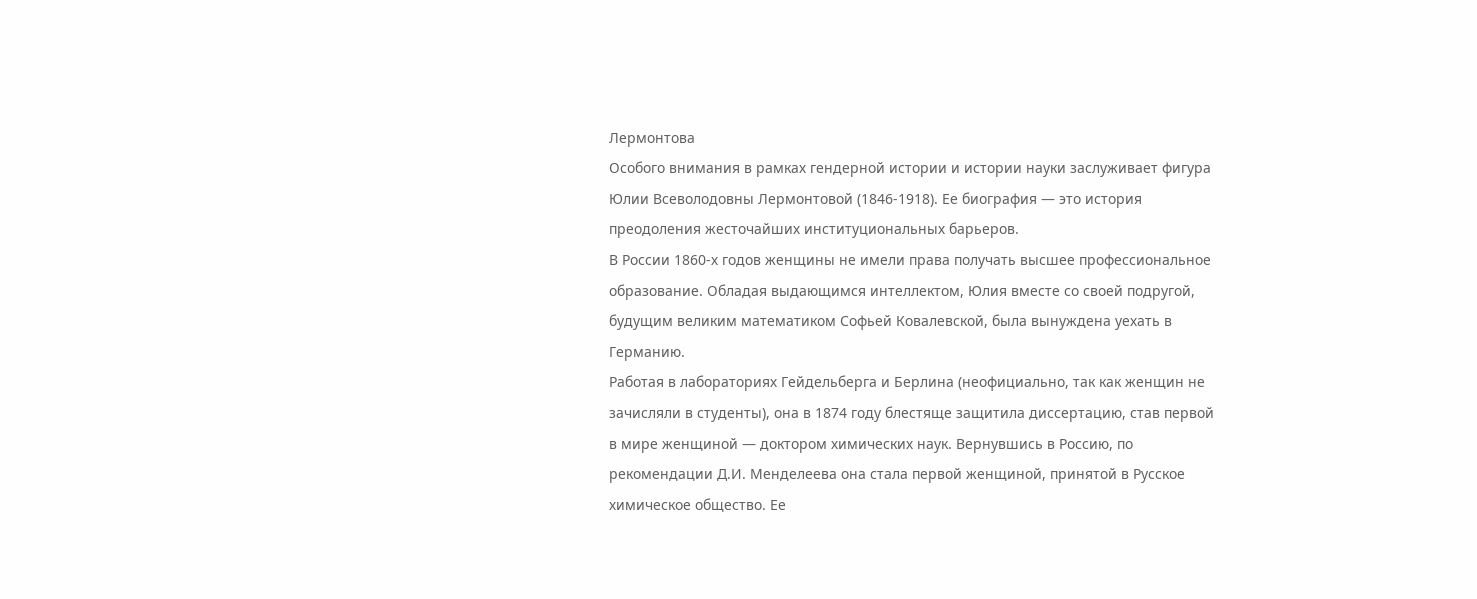Лермонтова
Особого внимания в рамках гендерной истории и истории науки заслуживает фигура Юлии Всеволодовны Лермонтовой (1846-1918). Ее биография — это история преодоления жесточайших институциональных барьеров.
В России 1860-х годов женщины не имели права получать высшее профессиональное образование. Обладая выдающимся интеллектом, Юлия вместе со своей подругой, будущим великим математиком Софьей Ковалевской, была вынуждена уехать в Германию.
Работая в лабораториях Гейдельберга и Берлина (неофициально, так как женщин не зачисляли в студенты), она в 1874 году блестяще защитила диссертацию, став первой в мире женщиной — доктором химических наук. Вернувшись в Россию, по рекомендации Д.И. Менделеева она стала первой женщиной, принятой в Русское химическое общество. Ее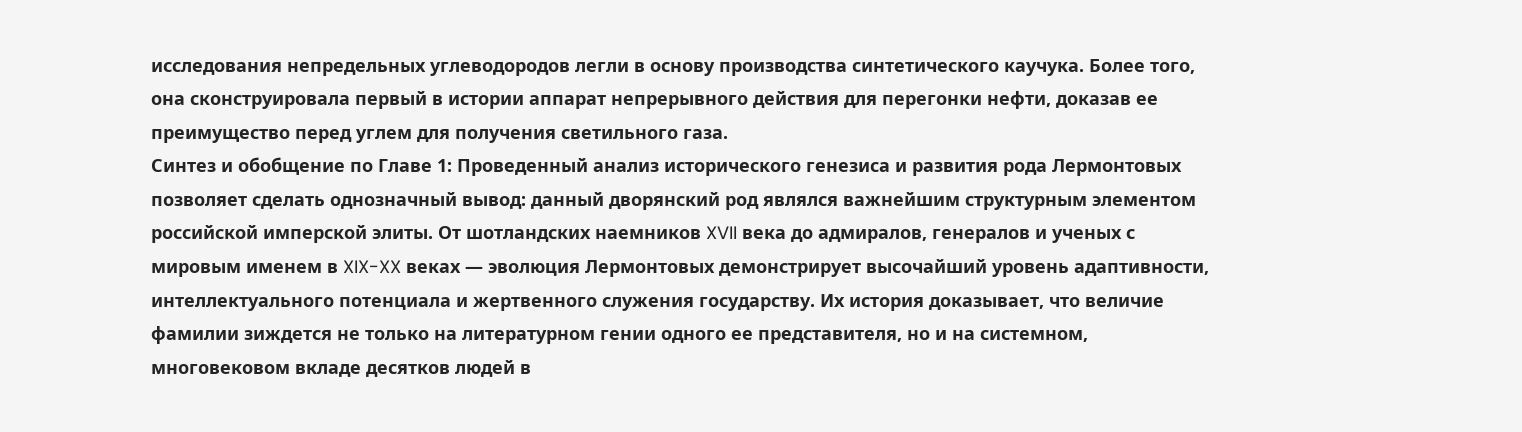исследования непредельных углеводородов легли в основу производства синтетического каучука. Более того, она сконструировала первый в истории аппарат непрерывного действия для перегонки нефти, доказав ее преимущество перед углем для получения светильного газа.
Синтез и обобщение по Главе 1: Проведенный анализ исторического генезиса и развития рода Лермонтовых позволяет сделать однозначный вывод: данный дворянский род являлся важнейшим структурным элементом российской имперской элиты. От шотландских наемников XVII века до адмиралов, генералов и ученых с мировым именем в XIX-XX веках — эволюция Лермонтовых демонстрирует высочайший уровень адаптивности, интеллектуального потенциала и жертвенного служения государству. Их история доказывает, что величие фамилии зиждется не только на литературном гении одного ее представителя, но и на системном, многовековом вкладе десятков людей в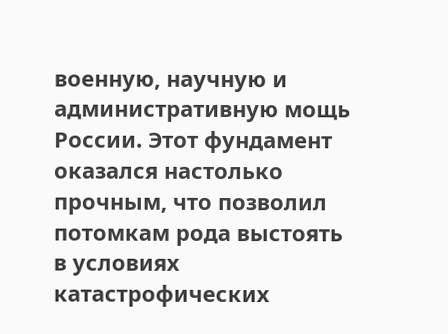военную, научную и административную мощь России. Этот фундамент оказался настолько прочным, что позволил потомкам рода выстоять в условиях катастрофических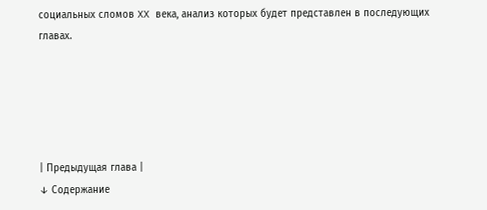социальных сломов XX века, анализ которых будет представлен в последующих главах.





| Предыдущая глава |
↓ Содержание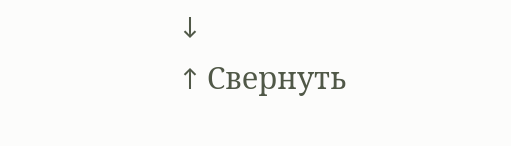↓
↑ Свернуть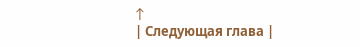↑
| Следующая глава |